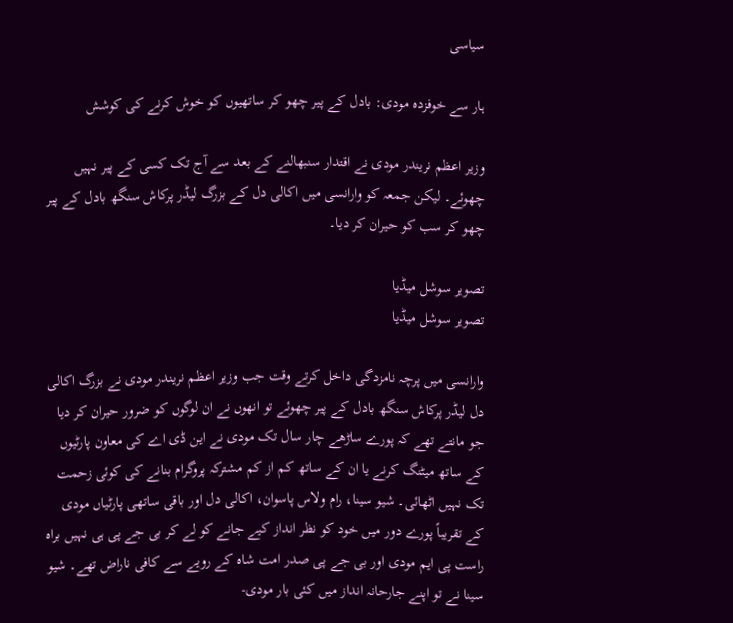سیاسی

ہار سے خوفزدہ مودی: بادل کے پیر چھو کر ساتھیوں کو خوش کرنے کی کوشش

وزیر اعظم نریندر مودی نے اقتدار سنبھالنے کے بعد سے آج تک کسی کے پیر نہیں چھوئے۔ لیکن جمعہ کو وارانسی میں اکالی دل کے بزرگ لیڈر پرکاش سنگھ بادل کے پیر چھو کر سب کو حیران کر دیا۔

تصویر سوشل میڈیا
تصویر سوشل میڈیا

وارانسی میں پرچہ نامزدگی داخل کرتے وقت جب وزیر اعظم نریندر مودی نے بزرگ اکالی دل لیڈر پرکاش سنگھ بادل کے پیر چھوئے تو انھوں نے ان لوگوں کو ضرور حیران کر دیا جو مانتے تھے کہ پورے ساڑھے چار سال تک مودی نے این ڈی اے کی معاون پارٹیوں کے ساتھ میٹنگ کرنے یا ان کے ساتھ کم از کم مشترکہ پروگرام بنانے کی کوئی زحمت تک نہیں اٹھائی۔ شیو سینا، رام ولاس پاسوان، اکالی دل اور باقی ساتھی پارٹیاں مودی کے تقریباً پورے دور میں خود کو نظر انداز کیے جانے کو لے کر بی جے پی ہی نہیں براہ راست پی ایم مودی اور بی جے پی صدر امت شاہ کے رویے سے کافی ناراض تھے۔ شیو سینا نے تو اپنے جارحانہ انداز میں کئی بار مودی-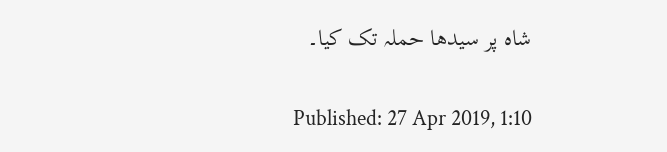شاہ پر سیدھا حملہ تک کیا۔

Published: 27 Apr 2019, 1:10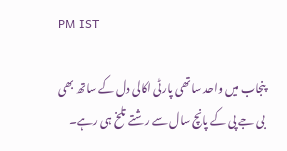PM IST

پنجاب میں واحد ساتھی پارٹی اکالی دل کے ساتھ بھی بی جے پی کے پانچ سال سے رشتے تلخ ہی رہے۔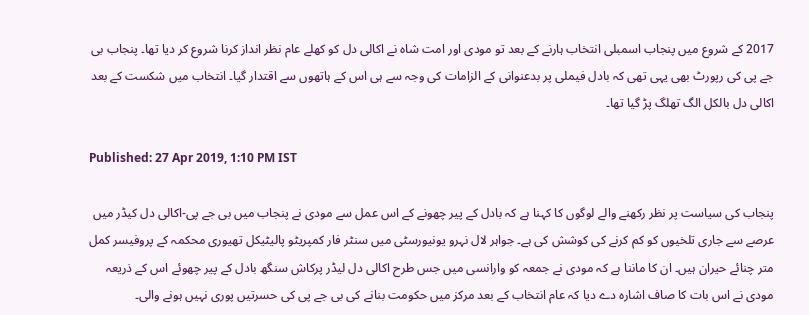2017 کے شروع میں پنجاب اسمبلی انتخاب ہارنے کے بعد تو مودی اور امت شاہ نے اکالی دل کو کھلے عام نظر انداز کرنا شروع کر دیا تھا۔ پنجاب بی جے پی کی رپورٹ بھی یہی تھی کہ بادل فیملی پر بدعنوانی کے الزامات کی وجہ سے ہی اس کے ہاتھوں سے اقتدار گیا۔ انتخاب میں شکست کے بعد اکالی دل بالکل الگ تھلگ پڑ گیا تھا۔

Published: 27 Apr 2019, 1:10 PM IST

پنجاب کی سیاست پر نظر رکھنے والے لوگوں کا کہنا ہے کہ بادل کے پیر چھونے کے اس عمل سے مودی نے پنجاب میں بی جے پی-اکالی دل کیڈر میں عرصے سے جاری تلخیوں کو کم کرنے کی کوشش کی ہے۔ جواہر لال نہرو یونیورسٹی میں سنٹر فار کمپریٹو پالیٹیکل تھیوری محکمہ کے پروفیسر کمل متر چنائے حیران ہیں۔ ان کا ماننا ہے کہ مودی نے جمعہ کو وارانسی میں جس طرح اکالی دل لیڈر پرکاش سنگھ بادل کے پیر چھوئے اس کے ذریعہ مودی نے اس بات کا صاف اشارہ دے دیا کہ عام انتخاب کے بعد مرکز میں حکومت بنانے کی بی جے پی کی حسرتیں پوری نہیں ہونے والی۔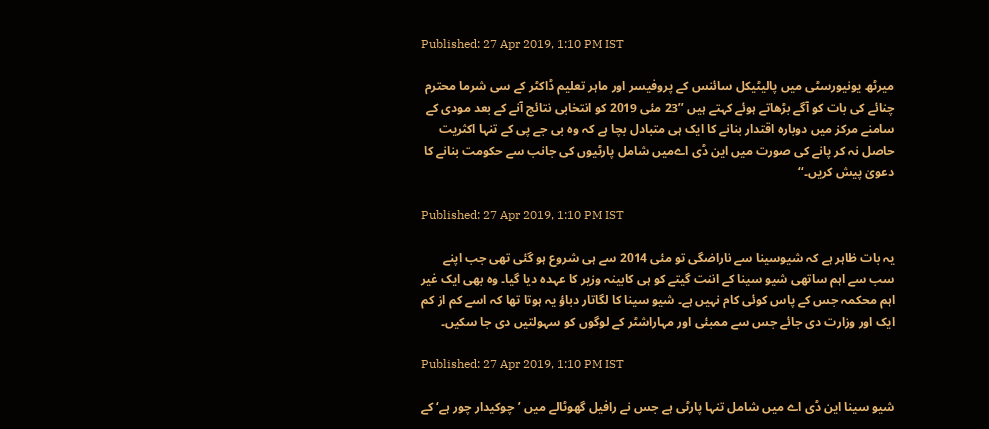Published: 27 Apr 2019, 1:10 PM IST

میرٹھ یونیورسٹی میں پالیٹیکل سائنس کے پروفیسر اور ماہر تعلیم ڈاکٹر کے سی شرما محترم چنائے کی بات کو آگے بڑھاتے ہوئے کہتے ہیں ’’23 مئی 2019 کو انتخابی نتائج آنے کے بعد مودی کے سامنے مرکز میں دوبارہ اقتدار بنانے کا ایک ہی متبادل بچا ہے کہ وہ بی جے پی کے تنہا اکثریت حاصل نہ کر پانے کی صورت میں این ڈی اےمیں شامل پارٹیوں کی جانب سے حکومت بنانے کا دعویٰ پیش کریں۔‘‘

Published: 27 Apr 2019, 1:10 PM IST

یہ بات ظاہر ہے کہ شیوسینا سے ناراضگی تو مئی 2014 سے ہی شروع ہو گئی تھی جب اپنے سب سے اہم ساتھی شیو سینا کے اننت گیتے کو ہی کابینہ وزیر کا عہدہ دیا گیا۔ وہ بھی ایک غیر اہم محکمہ جس کے پاس کوئی کام نہیں ہے۔ شیو سینا کا لگاتار دباؤ یہ ہوتا تھا کہ اسے کم از کم ایک اور وزارت دی جائے جس سے ممبئی اور مہاراشٹر کے لوگوں کو سہولتیں دی جا سکیں۔

Published: 27 Apr 2019, 1:10 PM IST

شیو سینا این ڈی اے میں شامل تنہا پارٹی ہے جس نے رافیل گھوٹالے میں ’چوکیدار چور ہے‘ کے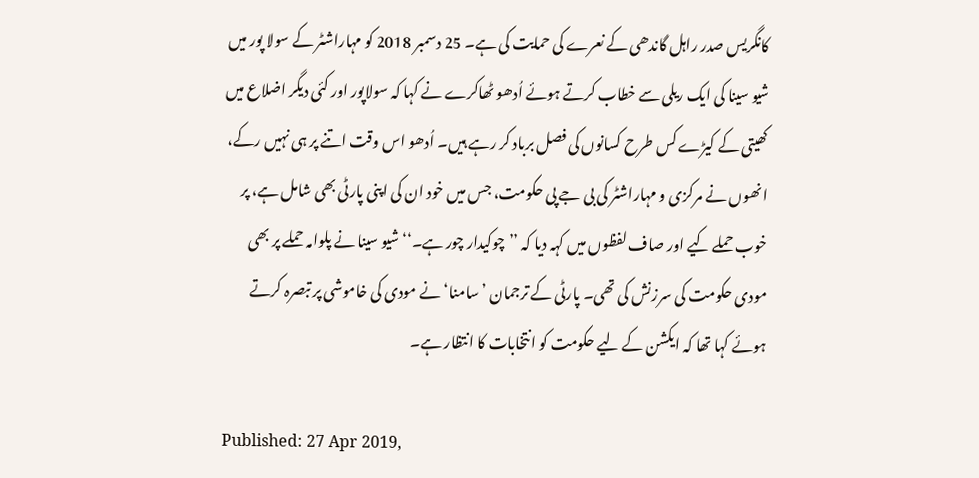کانگریس صدر راہل گاندھی کے نعرے کی حمایت کی ہے۔ 25 دسمبر 2018 کو مہاراشٹر کے سولا پور میں شیو سینا کی ایک ریلی سے خطاب کرتے ہوئے اُدھو ٹھاکرے نے کہا کہ سولاپور اور کئی دیگر اضلاع میں کھیتی کے کیڑے کس طرح کسانوں کی فصل برباد کر رہے ہیں۔ اُدھو اس وقت اتنے پر ہی نہیں رکے، انھوں نے مرکزی و مہاراشٹر کی بی جے پی حکومت، جس میں خود ان کی اپنی پارٹی بھی شامل ہے، پر خوب حملے کیے اور صاف لفظوں میں کہہ دیا کہ ’’چوکیدار چور ہے۔‘‘ شیو سینا نے پلوامہ حملے پر بھی مودی حکومت کی سرزنش کی تھی۔ پارٹی کے ترجمان ’سامنا‘ نے مودی کی خاموشی پر تبصرہ کرتے ہوئے کہا تھا کہ ایکشن کے لیے حکومت کو انتخابات کا انتظار ہے۔

Published: 27 Apr 2019,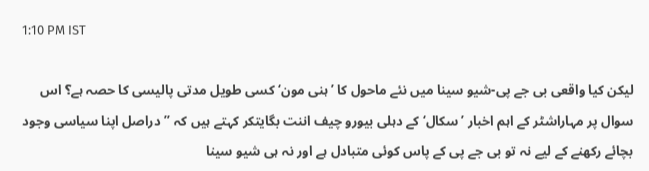1:10 PM IST

لیکن کیا واقعی بی جے پی-شیو سینا میں نئے ماحول کا ’ہنی مون‘ کسی طویل مدتی پالیسی کا حصہ ہے؟ اس سوال پر مہاراشٹر کے اہم اخبار ’سکال‘ کے دہلی بیورو چیف اننت بگایتکر کہتے ہیں کہ ’’دراصل اپنا سیاسی وجود بچائے رکھنے کے لیے نہ تو بی جے پی کے پاس کوئی متبادل ہے اور نہ ہی شیو سینا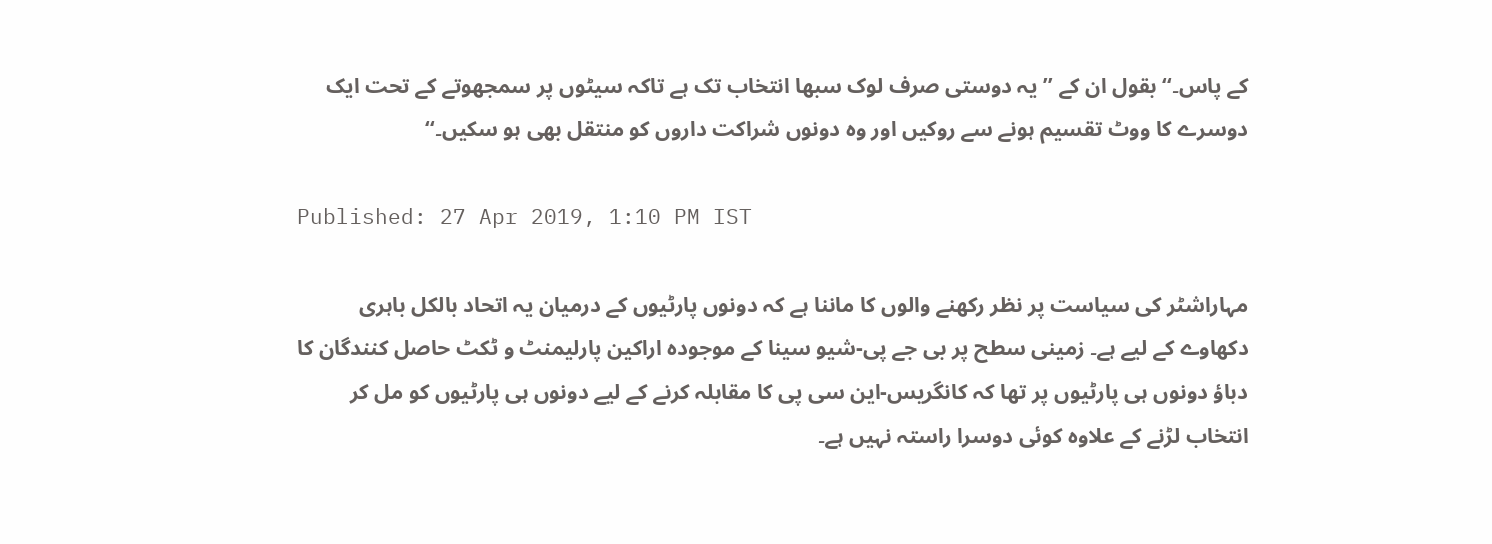کے پاس۔‘‘ بقول ان کے ’’یہ دوستی صرف لوک سبھا انتخاب تک ہے تاکہ سیٹوں پر سمجھوتے کے تحت ایک دوسرے کا ووٹ تقسیم ہونے سے روکیں اور وہ دونوں شراکت داروں کو منتقل بھی ہو سکیں۔‘‘

Published: 27 Apr 2019, 1:10 PM IST

مہاراشٹر کی سیاست پر نظر رکھنے والوں کا ماننا ہے کہ دونوں پارٹیوں کے درمیان یہ اتحاد بالکل باہری دکھاوے کے لیے ہے۔ زمینی سطح پر بی جے پی-شیو سینا کے موجودہ اراکین پارلیمنٹ و ٹکٹ حاصل کنندگان کا دباؤ دونوں ہی پارٹیوں پر تھا کہ کانگریس-این سی پی کا مقابلہ کرنے کے لیے دونوں ہی پارٹیوں کو مل کر انتخاب لڑنے کے علاوہ کوئی دوسرا راستہ نہیں ہے۔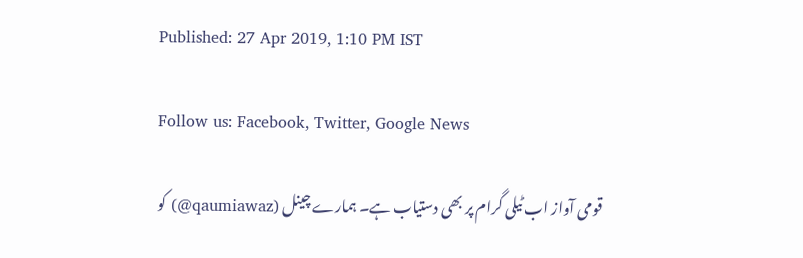Published: 27 Apr 2019, 1:10 PM IST

Follow us: Facebook, Twitter, Google News

قومی آواز اب ٹیلی گرام پر بھی دستیاب ہے۔ ہمارے چینل (qaumiawaz@) کو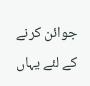جوائن کرنے کے لئے یہاں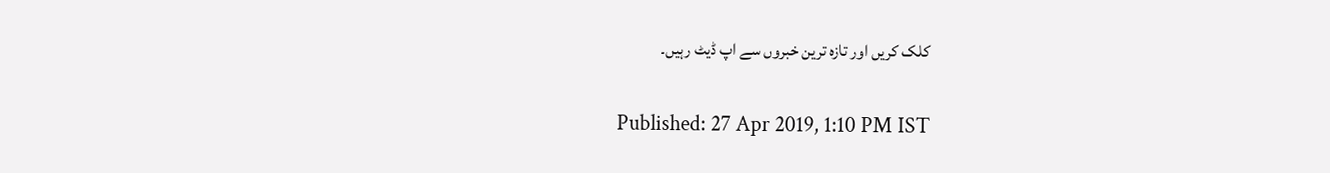کلک کریں اور تازہ ترین خبروں سے اپ ڈیٹ رہیں۔

Published: 27 Apr 2019, 1:10 PM IST